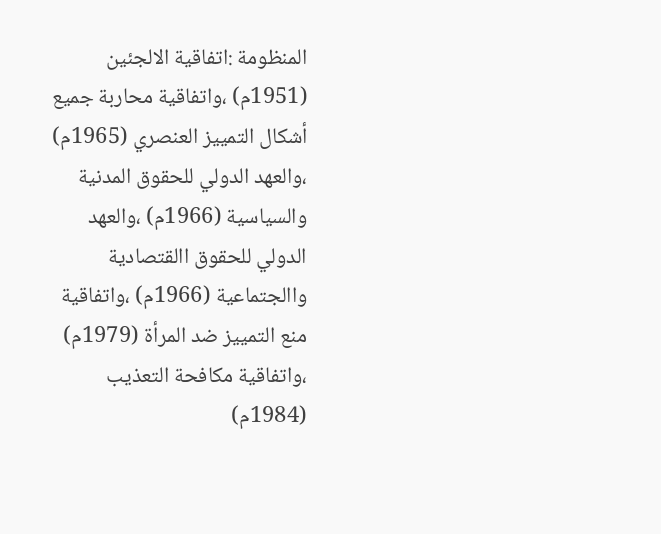المنظومة :اتفاقية الالجئين (1951م) ،واتفاقية محاربة جميع أشكال التمييز العنصري (1965م) ،والعهد الدولي للحقوق المدنية والسياسية (1966م) ،والعهد الدولي للحقوق االقتصادية واالجتماعية (1966م) ،واتفاقية منع التمييز ضد المرأة (1979م) ،واتفاقية مكافحة التعذيب (1984م)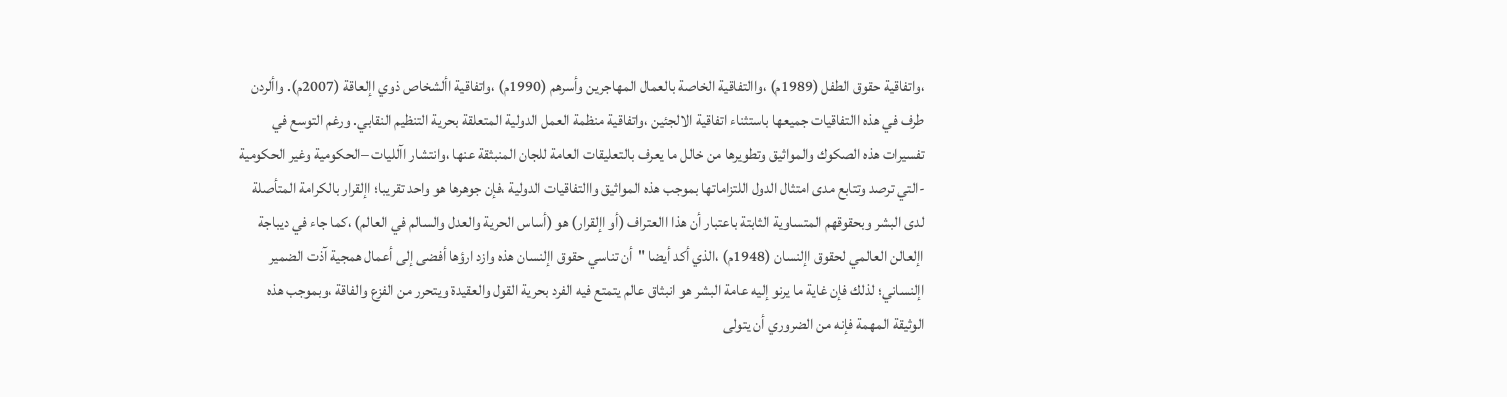،واتفاقية حقوق الطفل (1989م) ،واالتفاقية الخاصة بالعمال المهاجرين وأسرهم (1990م) ،واتفاقية األشخاص ذوي اإلعاقة (2007م). واألردن طرف في هذه االتفاقيات جميعها باستثناء اتفاقية الالجئين ،واتفاقية منظمة العمل الدولية المتعلقة بحرية التنظيم النقابي. ورغم التوسع في تفسيرات هذه الصكوك والمواثيق وتطويرها من خالل ما يعرف بالتعليقات العامة للجان المنبثقة عنها ،وانتشار اآلليات –الحكومية وغير الحكومية -التي ترصد وتتابع مدى امتثال الدول اللتزاماتها بموجب هذه المواثيق واالتفاقيات الدولية ،فإن جوهرها هو واحد تقريبا؛ اإلقرار بالكرامة المتأصلة لدى البشر وبحقوقهم المتساوية الثابتة باعتبار أن هذا االعتراف (أو اإلقرار) هو (أساس الحرية والعدل والسالم في العالم) ،كما جاء في ديباجة اإلعالن العالمي لحقوق اإلنسان (1948م) ،الذي أكد أيضا "أن تناسي حقوق اإلنسان هذه وازد ارؤها أفضى إلى أعمال همجية آذت الضمير اإلنساني؛ لذلك فإن غاية ما يرنو إليه عامة البشر هو انبثاق عالم يتمتع فيه الفرد بحرية القول والعقيدة ويتحرر من الفزع والفاقة ،وبموجب هذه الوثيقة المهمة فإنه من الضروري أن يتولى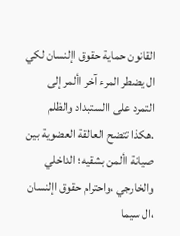القانون حماية حقوق اإلنسان لكي ال يضطر المرء آخر األمر إلى التمرد على االستبداد والظلم .هكذا تتضح العالقة العضوية بين صيانة األمن بشقيه؛ الداخلي والخارجي ،واحترام حقوق اإلنسان ،ال سيما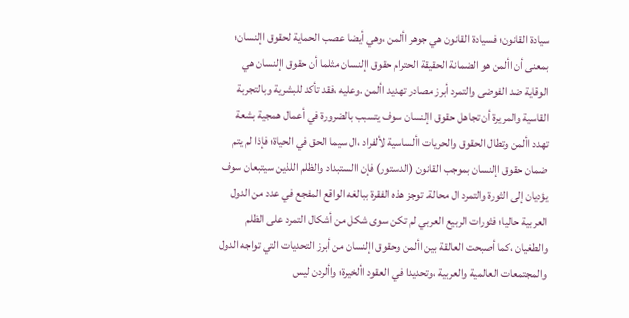سيادة القانون؛ فسيادة القانون هي جوهر األمن ،وهي أيضا عصب الحماية لحقوق اإلنسان؛ بمعنى أن األمن هو الضمانة الحقيقة الحترام حقوق اإلنسان مثلما أن حقوق اإلنسان هي الوقاية ضد الفوضى والتمرد أبرز مصادر تهديد األمن .وعليه ،فقد تأكد للبشرية وبالتجربة القاسية والمريرة أن تجاهل حقوق اإلنسان سوف يتسبب بالضرورة في أعمال همجية بشعة تهدد األمن وتطال الحقوق والحريات األساسية لألفراد ،ال سيما الحق في الحياة؛ فإذا لم يتم ضمان حقوق اإلنسان بموجب القانون (الدستور) فإن االستبداد والظلم اللذين سيتبعان سوف يؤديان إلى الثورة والتمرد ال محالة. توجز هذه الفقرة ببالغه الواقع المفجع في عدد من الدول العربية حاليا؛ فثورات الربيع العربي لم تكن سوى شكل من أشكال التمرد على الظلم والطغيان ،كما أصبحت العالقة بين األمن وحقوق اإلنسان من أبرز التحديات التي تواجه الدول والمجتمعات العالمية والعربية ،وتحديدا في العقود األخيرة؛ واألردن ليس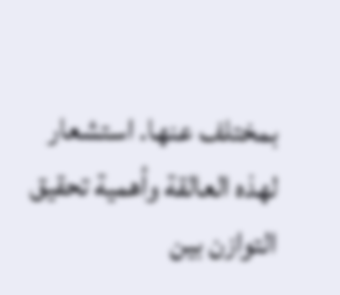بمختلف عنها. استشعار لهذه العالقة وأهمية تحقيق التوازن بين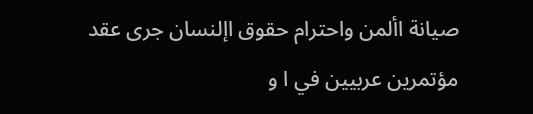صيانة األمن واحترام حقوق اإلنسان جرى عقد مؤتمرين عربيين في ا و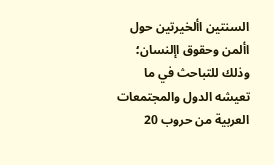السنتين األخيرتين حول األمن وحقوق اإلنسان؛ وذلك للتباحث في ما تعيشه الدول والمجتمعات العربية من حروب 20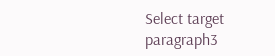Select target paragraph3